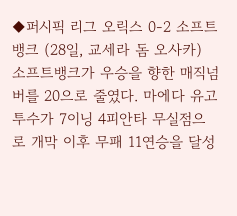◆퍼시픽 리그 오릭스 0-2 소프트뱅크 (28일, 교세라 돔 오사카)
소프트뱅크가 우승을 향한 매직넘버를 20으로 줄였다. 마에다 유고 투수가 7이닝 4피안타 무실점으로 개막 이후 무패 11연승을 달성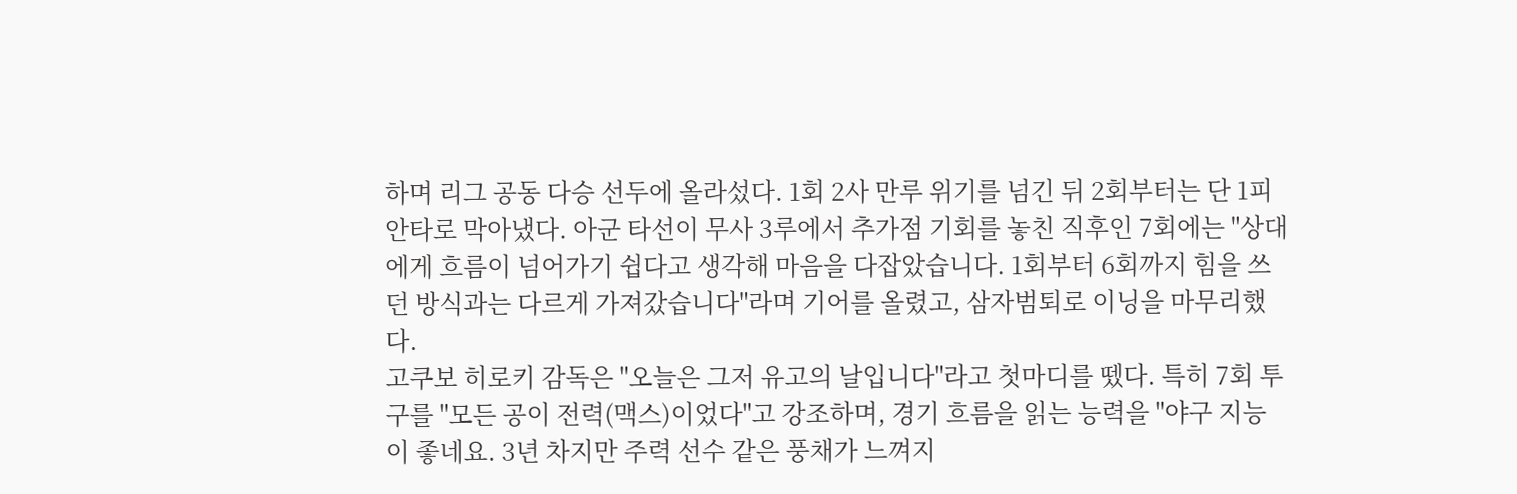하며 리그 공동 다승 선두에 올라섰다. 1회 2사 만루 위기를 넘긴 뒤 2회부터는 단 1피안타로 막아냈다. 아군 타선이 무사 3루에서 추가점 기회를 놓친 직후인 7회에는 "상대에게 흐름이 넘어가기 쉽다고 생각해 마음을 다잡았습니다. 1회부터 6회까지 힘을 쓰던 방식과는 다르게 가져갔습니다"라며 기어를 올렸고, 삼자범퇴로 이닝을 마무리했다.
고쿠보 히로키 감독은 "오늘은 그저 유고의 날입니다"라고 첫마디를 뗐다. 특히 7회 투구를 "모든 공이 전력(맥스)이었다"고 강조하며, 경기 흐름을 읽는 능력을 "야구 지능이 좋네요. 3년 차지만 주력 선수 같은 풍채가 느껴지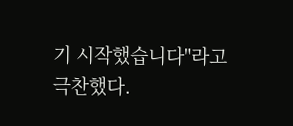기 시작했습니다"라고 극찬했다.